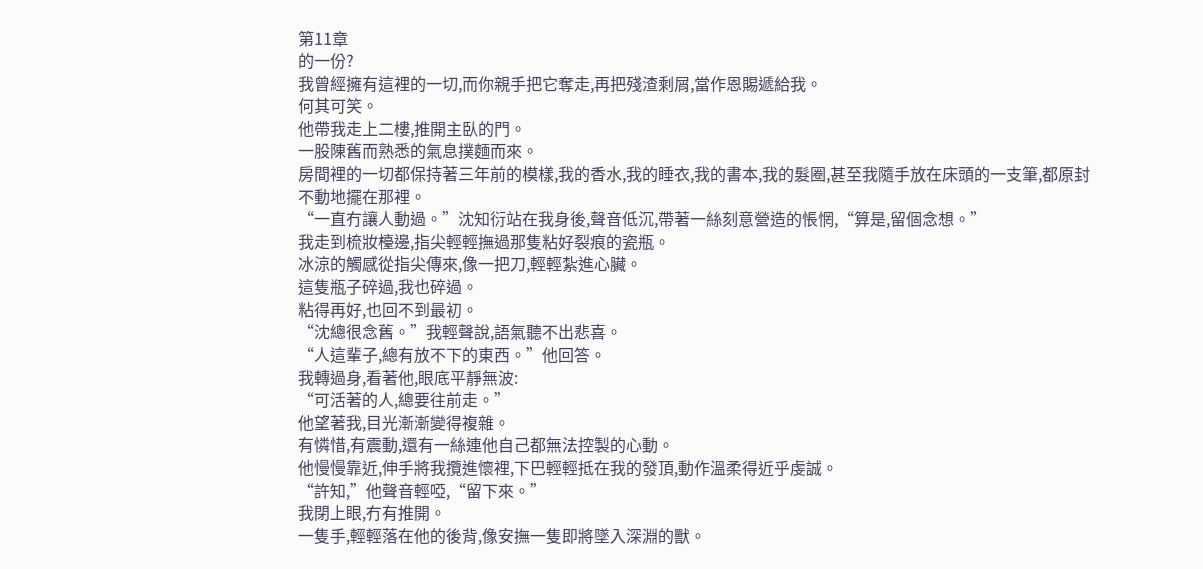第11章
的一份?
我曾經擁有這裡的一切,而你親手把它奪走,再把殘渣剩屑,當作恩賜遞給我。
何其可笑。
他帶我走上二樓,推開主臥的門。
一股陳舊而熟悉的氣息撲麵而來。
房間裡的一切都保持著三年前的模樣,我的香水,我的睡衣,我的書本,我的髮圈,甚至我隨手放在床頭的一支筆,都原封不動地擺在那裡。
“一直冇讓人動過。”沈知衍站在我身後,聲音低沉,帶著一絲刻意營造的悵惘,“算是,留個念想。”
我走到梳妝檯邊,指尖輕輕撫過那隻粘好裂痕的瓷瓶。
冰涼的觸感從指尖傳來,像一把刀,輕輕紮進心臟。
這隻瓶子碎過,我也碎過。
粘得再好,也回不到最初。
“沈總很念舊。”我輕聲說,語氣聽不出悲喜。
“人這輩子,總有放不下的東西。”他回答。
我轉過身,看著他,眼底平靜無波:
“可活著的人,總要往前走。”
他望著我,目光漸漸變得複雜。
有憐惜,有震動,還有一絲連他自己都無法控製的心動。
他慢慢靠近,伸手將我攬進懷裡,下巴輕輕抵在我的發頂,動作溫柔得近乎虔誠。
“許知,”他聲音輕啞,“留下來。”
我閉上眼,冇有推開。
一隻手,輕輕落在他的後背,像安撫一隻即將墜入深淵的獸。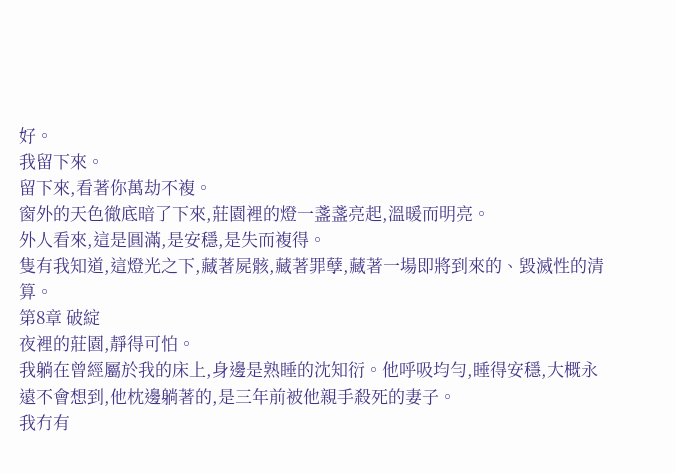好。
我留下來。
留下來,看著你萬劫不複。
窗外的天色徹底暗了下來,莊園裡的燈一盞盞亮起,溫暖而明亮。
外人看來,這是圓滿,是安穩,是失而複得。
隻有我知道,這燈光之下,藏著屍骸,藏著罪孽,藏著一場即將到來的、毀滅性的清算。
第8章 破綻
夜裡的莊園,靜得可怕。
我躺在曾經屬於我的床上,身邊是熟睡的沈知衍。他呼吸均勻,睡得安穩,大概永遠不會想到,他枕邊躺著的,是三年前被他親手殺死的妻子。
我冇有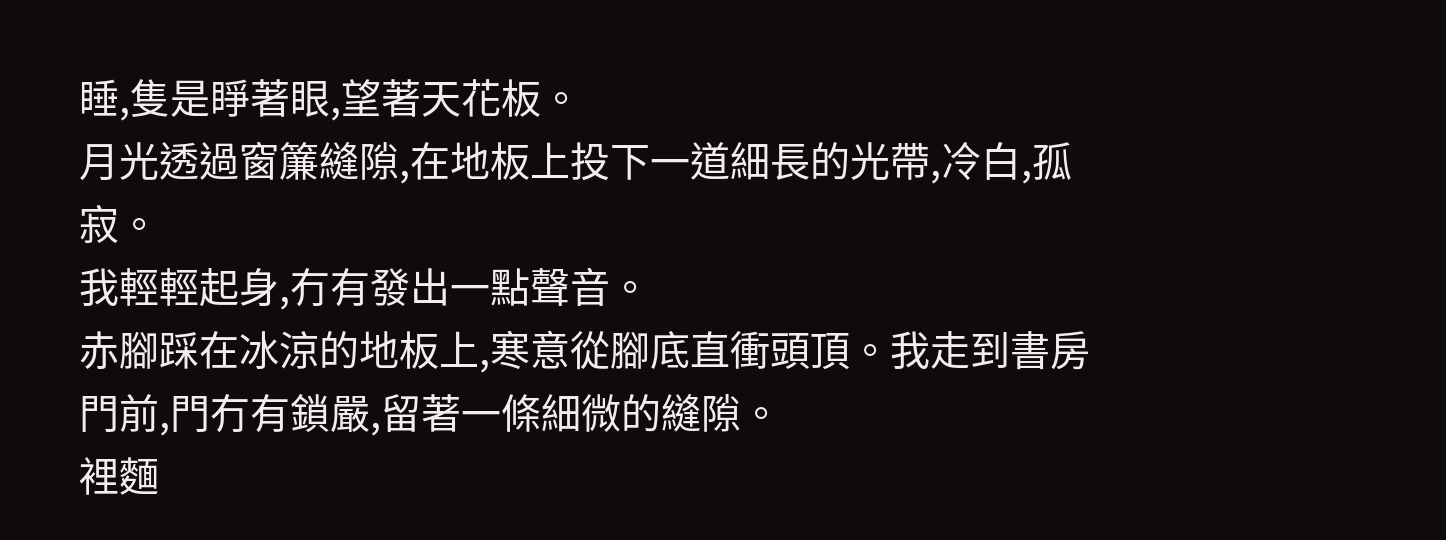睡,隻是睜著眼,望著天花板。
月光透過窗簾縫隙,在地板上投下一道細長的光帶,冷白,孤寂。
我輕輕起身,冇有發出一點聲音。
赤腳踩在冰涼的地板上,寒意從腳底直衝頭頂。我走到書房門前,門冇有鎖嚴,留著一條細微的縫隙。
裡麵